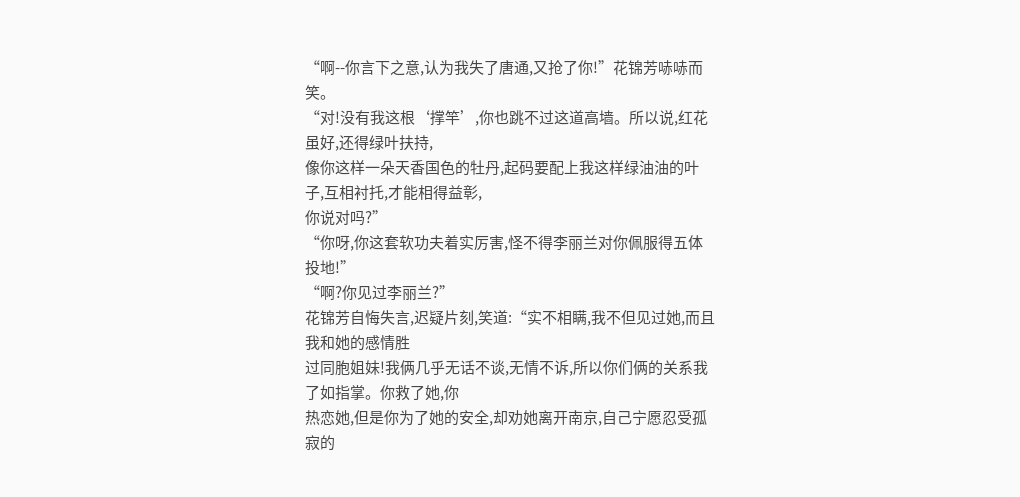“啊--你言下之意,认为我失了唐通,又抢了你!”花锦芳哧哧而笑。
“对!没有我这根‘撑竿’,你也跳不过这道高墙。所以说,红花虽好,还得绿叶扶持,
像你这样一朵天香国色的牡丹,起码要配上我这样绿油油的叶子,互相衬托,才能相得益彰,
你说对吗?”
“你呀,你这套软功夫着实厉害,怪不得李丽兰对你佩服得五体投地!”
“啊?你见过李丽兰?”
花锦芳自悔失言,迟疑片刻,笑道:“实不相瞒,我不但见过她,而且我和她的感情胜
过同胞姐妹!我俩几乎无话不谈,无情不诉,所以你们俩的关系我了如指掌。你救了她,你
热恋她,但是你为了她的安全,却劝她离开南京,自己宁愿忍受孤寂的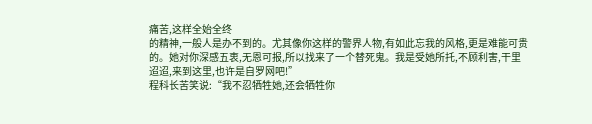痛苦,这样全始全终
的精神,一般人是办不到的。尤其像你这样的警界人物,有如此忘我的风格,更是难能可贵
的。她对你深感五衷,无恩可报,所以找来了一个替死鬼。我是受她所托,不顾利害,干里
迢迢,来到这里,也许是自罗网吧!”
程科长苦笑说:“我不忍牺牲她,还会牺牲你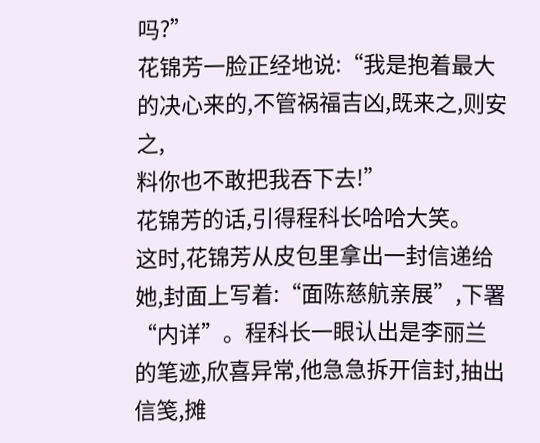吗?”
花锦芳一脸正经地说:“我是抱着最大的决心来的,不管祸福吉凶,既来之,则安之,
料你也不敢把我吞下去!”
花锦芳的话,引得程科长哈哈大笑。
这时,花锦芳从皮包里拿出一封信递给她,封面上写着:“面陈慈航亲展”,下署
“内详”。程科长一眼认出是李丽兰的笔迹,欣喜异常,他急急拆开信封,抽出信笺,摊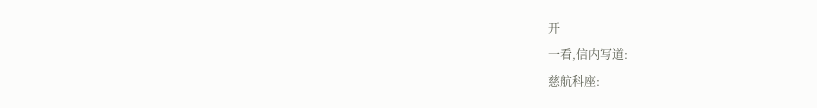开
一看,信内写道:
慈航科座: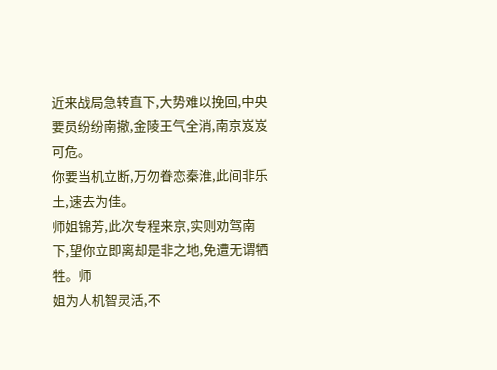近来战局急转直下,大势难以挽回,中央要员纷纷南撤,金陵王气全消,南京岌岌可危。
你要当机立断,万勿眷恋秦淮,此间非乐土,速去为佳。
师姐锦芳,此次专程来京,实则劝驾南下,望你立即离却是非之地,免遭无谓牺牲。师
姐为人机智灵活,不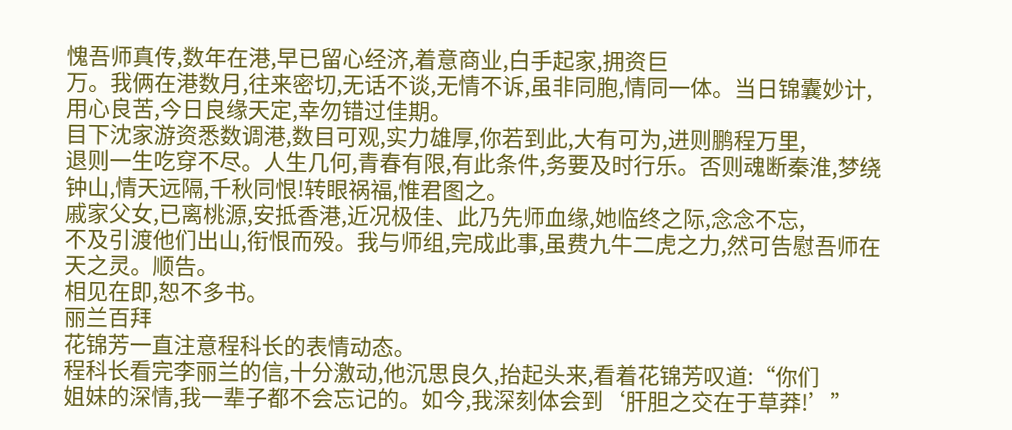愧吾师真传,数年在港,早已留心经济,着意商业,白手起家,拥资巨
万。我俩在港数月,往来密切,无话不谈,无情不诉,虽非同胞,情同一体。当日锦囊妙计,
用心良苦,今日良缘天定,幸勿错过佳期。
目下沈家游资悉数调港,数目可观,实力雄厚,你若到此,大有可为,进则鹏程万里,
退则一生吃穿不尽。人生几何,青春有限,有此条件,务要及时行乐。否则魂断秦淮,梦绕
钟山,情天远隔,千秋同恨!转眼祸福,惟君图之。
戚家父女,已离桃源,安抵香港,近况极佳、此乃先师血缘,她临终之际,念念不忘,
不及引渡他们出山,衔恨而殁。我与师组,完成此事,虽费九牛二虎之力,然可告慰吾师在
天之灵。顺告。
相见在即,恕不多书。
丽兰百拜
花锦芳一直注意程科长的表情动态。
程科长看完李丽兰的信,十分激动,他沉思良久,抬起头来,看着花锦芳叹道:“你们
姐妹的深情,我一辈子都不会忘记的。如今,我深刻体会到‘肝胆之交在于草莽!’”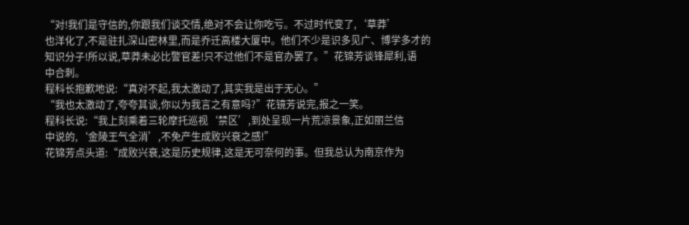“对!我们是守信的,你跟我们谈交情,绝对不会让你吃亏。不过时代变了,‘草莽’
也洋化了,不是驻扎深山密林里,而是乔迁高楼大厦中。他们不少是识多见广、博学多才的
知识分子!所以说,草莽未必比警官差!只不过他们不是官办罢了。”花锦芳谈锋犀利,语
中合刺。
程科长抱歉地说:“真对不起,我太激动了,其实我是出于无心。”
“我也太激动了,夸夸其谈,你以为我言之有意吗?”花镜芳说完,报之一笑。
程科长说:“我上刻乘着三轮摩托巡视‘禁区’,到处呈现一片荒凉景象,正如丽兰信
中说的,‘金陵王气全消’,不免产生成败兴衰之感!”
花锦芳点头道:“成败兴衰,这是历史规律,这是无可奈何的事。但我总认为南京作为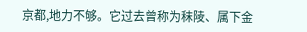京都,地力不够。它过去曾称为秣陵、属下金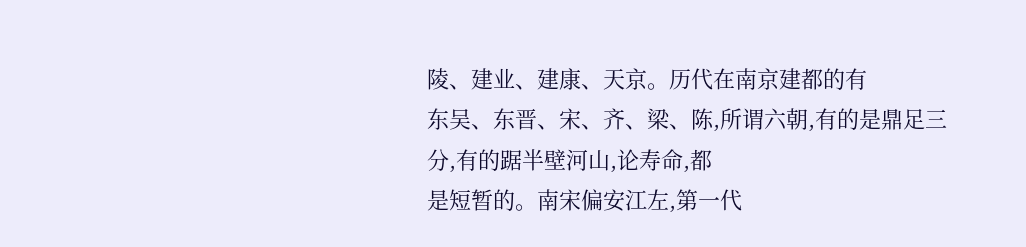陵、建业、建康、天京。历代在南京建都的有
东吴、东晋、宋、齐、梁、陈,所谓六朝,有的是鼎足三分,有的踞半壁河山,论寿命,都
是短暂的。南宋偏安江左,第一代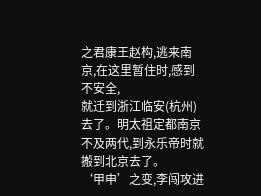之君康王赵构,逃来南京,在这里暂住时,感到不安全,
就迁到浙江临安(杭州)去了。明太祖定都南京不及两代,到永乐帝时就搬到北京去了。
‘甲申’之变,李闯攻进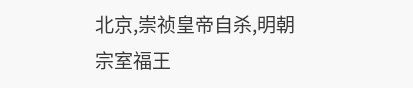北京,崇祯皇帝自杀,明朝宗室福王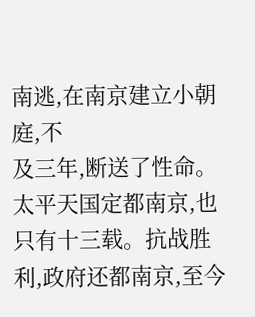南逃,在南京建立小朝庭,不
及三年,断送了性命。太平天国定都南京,也只有十三载。抗战胜利,政府还都南京,至今